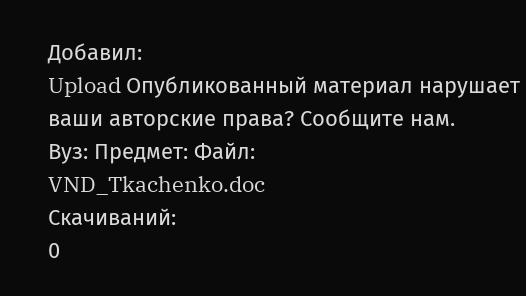Добавил:
Upload Опубликованный материал нарушает ваши авторские права? Сообщите нам.
Вуз: Предмет: Файл:
VND_Tkachenko.doc
Скачиваний:
0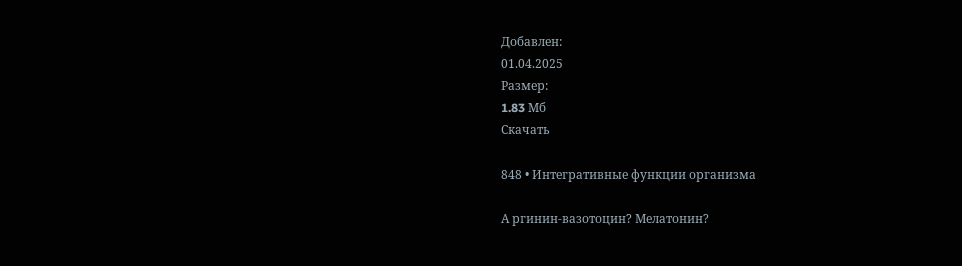Добавлен:
01.04.2025
Размер:
1.83 Mб
Скачать

848 • Интегративные функции организма

А ргинин-вазотоцин? Мелатонин?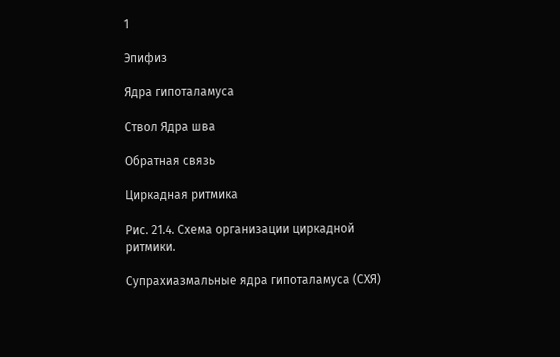1

Эпифиз

Ядра гипоталамуса

Ствол Ядра шва

Обратная связь

Циркадная ритмика

Рис. 21.4. Схема организации циркадной ритмики.

Супрахиазмальные ядра гипоталамуса (СХЯ)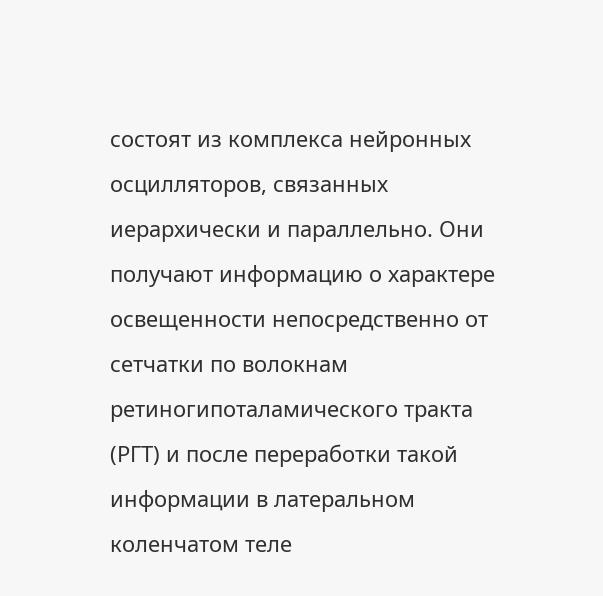состоят из комплекса нейронных осцилляторов, связанных иерархически и параллельно. Они получают информацию о характере освещенности непосредственно от сетчатки по волокнам ретиногипоталамического тракта (РГТ) и после переработки такой информации в латеральном коленчатом теле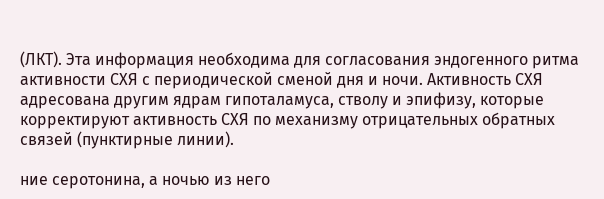(ЛКТ). Эта информация необходима для согласования эндогенного ритма активности СХЯ с периодической сменой дня и ночи. Активность СХЯ адресована другим ядрам гипоталамуса, стволу и эпифизу, которые корректируют активность СХЯ по механизму отрицательных обратных связей (пунктирные линии).

ние серотонина, а ночью из него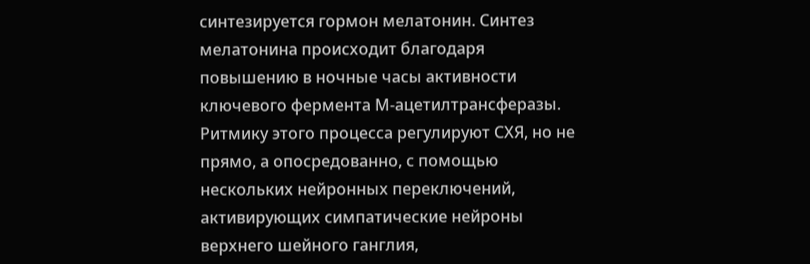синтезируется гормон мелатонин. Синтез мелатонина происходит благодаря повышению в ночные часы активности ключевого фермента М-ацетилтрансферазы. Ритмику этого процесса регулируют СХЯ, но не прямо, а опосредованно, с помощью нескольких нейронных переключений, активирующих симпатические нейроны верхнего шейного ганглия,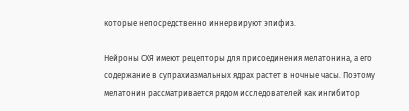которые непосредственно иннервируют эпифиз.

Нейроны СХЯ имеют рецепторы для присоединения мелатонина, а его содержание в супрахиазмальных ядрах растет в ночные часы. Поэтому мелатонин рассматривается рядом исследователей как ингибитор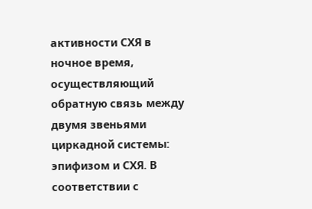активности СХЯ в ночное время, осуществляющий обратную связь между двумя звеньями циркадной системы: эпифизом и СХЯ. В соответствии с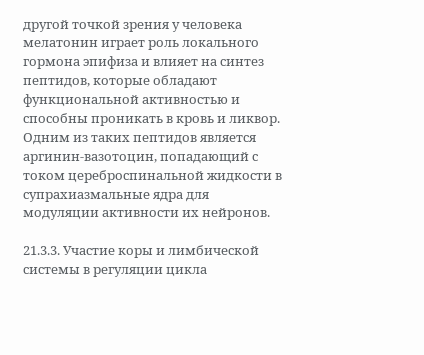другой точкой зрения у человека мелатонин играет роль локального гормона эпифиза и влияет на синтез пептидов, которые обладают функциональной активностью и способны проникать в кровь и ликвор. Одним из таких пептидов является аргинин-вазотоцин, попадающий с током цереброспинальной жидкости в супрахиазмальные ядра для модуляции активности их нейронов.

21.3.3. Участие коры и лимбической системы в регуляции цикла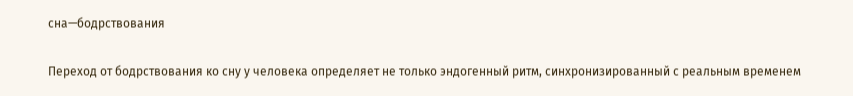сна—бодрствования

Переход от бодрствования ко сну у человека определяет не только эндогенный ритм, синхронизированный с реальным временем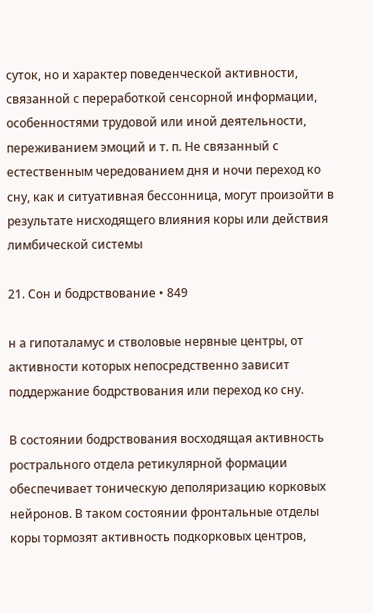суток, но и характер поведенческой активности, связанной с переработкой сенсорной информации, особенностями трудовой или иной деятельности, переживанием эмоций и т. п. Не связанный с естественным чередованием дня и ночи переход ко сну, как и ситуативная бессонница, могут произойти в результате нисходящего влияния коры или действия лимбической системы

21. Сон и бодрствование • 849

н а гипоталамус и стволовые нервные центры, от активности которых непосредственно зависит поддержание бодрствования или переход ко сну.

В состоянии бодрствования восходящая активность рострального отдела ретикулярной формации обеспечивает тоническую деполяризацию корковых нейронов. В таком состоянии фронтальные отделы коры тормозят активность подкорковых центров,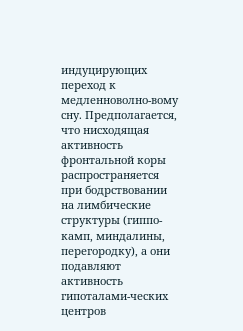индуцирующих переход к медленноволно-вому сну. Предполагается, что нисходящая активность фронтальной коры распространяется при бодрствовании на лимбические структуры (гиппо-камп, миндалины, перегородку), а они подавляют активность гипоталами-ческих центров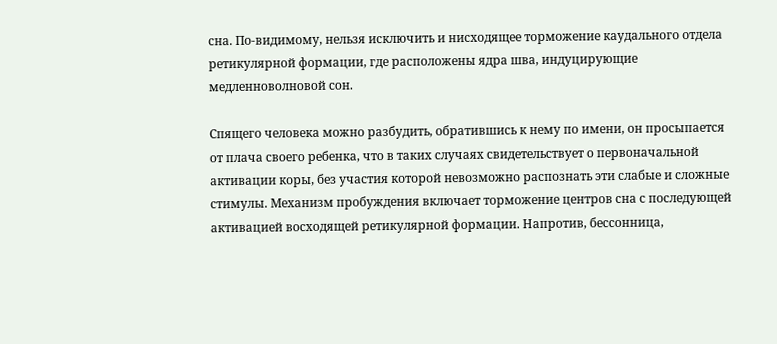сна. По-видимому, нельзя исключить и нисходящее торможение каудального отдела ретикулярной формации, где расположены ядра шва, индуцирующие медленноволновой сон.

Спящего человека можно разбудить, обратившись к нему по имени, он просыпается от плача своего ребенка, что в таких случаях свидетельствует о первоначальной активации коры, без участия которой невозможно распознать эти слабые и сложные стимулы. Механизм пробуждения включает торможение центров сна с последующей активацией восходящей ретикулярной формации. Напротив, бессонница,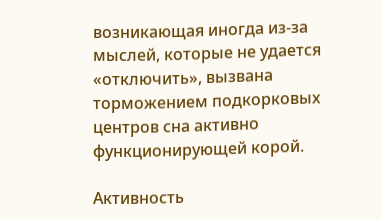возникающая иногда из-за мыслей, которые не удается «отключить», вызвана торможением подкорковых центров сна активно функционирующей корой.

Активность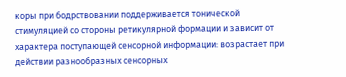коры при бодрствовании поддерживается тонической стимуляцией со стороны ретикулярной формации и зависит от характера поступающей сенсорной информации: возрастает при действии разнообразных сенсорных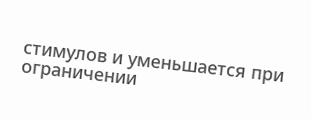стимулов и уменьшается при ограничении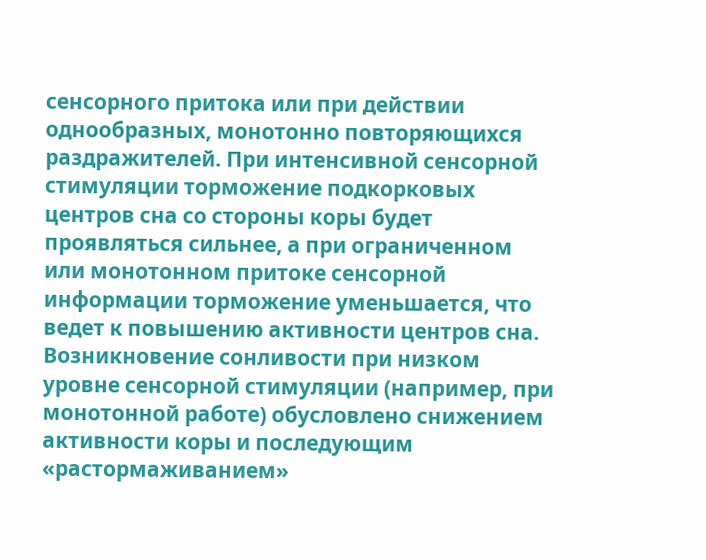сенсорного притока или при действии однообразных, монотонно повторяющихся раздражителей. При интенсивной сенсорной стимуляции торможение подкорковых центров сна со стороны коры будет проявляться сильнее, а при ограниченном или монотонном притоке сенсорной информации торможение уменьшается, что ведет к повышению активности центров сна. Возникновение сонливости при низком уровне сенсорной стимуляции (например, при монотонной работе) обусловлено снижением активности коры и последующим «растормаживанием»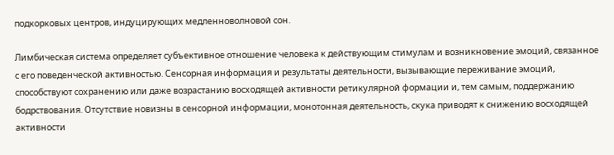подкорковых центров, индуцирующих медленноволновой сон.

Лимбическая система определяет субъективное отношение человека к действующим стимулам и возникновение эмоций, связанное с его поведенческой активностью. Сенсорная информация и результаты деятельности, вызывающие переживание эмоций, способствуют сохранению или даже возрастанию восходящей активности ретикулярной формации и, тем самым, поддержанию бодрствования. Отсутствие новизны в сенсорной информации, монотонная деятельность, скука приводят к снижению восходящей активности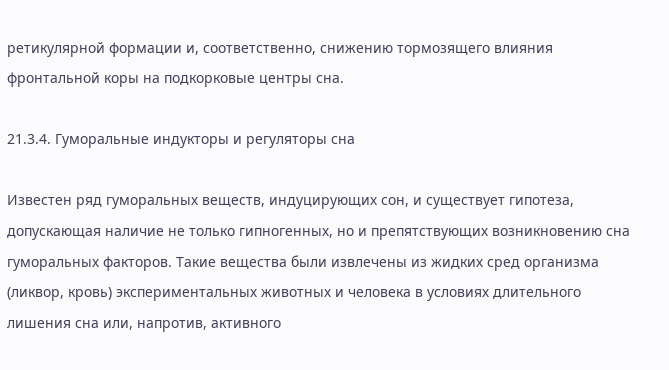ретикулярной формации и, соответственно, снижению тормозящего влияния фронтальной коры на подкорковые центры сна.

21.3.4. Гуморальные индукторы и регуляторы сна

Известен ряд гуморальных веществ, индуцирующих сон, и существует гипотеза, допускающая наличие не только гипногенных, но и препятствующих возникновению сна гуморальных факторов. Такие вещества были извлечены из жидких сред организма (ликвор, кровь) экспериментальных животных и человека в условиях длительного лишения сна или, напротив, активного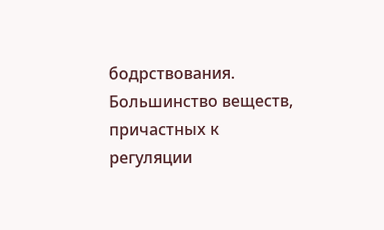бодрствования. Большинство веществ, причастных к регуляции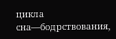цикла сна—бодрствования,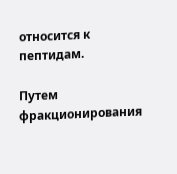относится к пептидам.

Путем фракционирования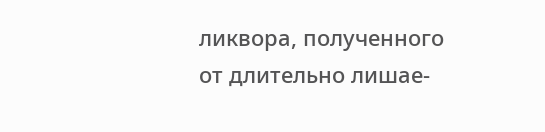ликвора, полученного от длительно лишае-